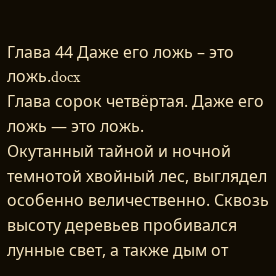Глава 44 Даже его ложь – это ложь.docx
Глава сорок четвёртая. Даже его ложь — это ложь.
Окутанный тайной и ночной темнотой хвойный лес, выглядел особенно величественно. Сквозь высоту деревьев пробивался лунные свет, а также дым от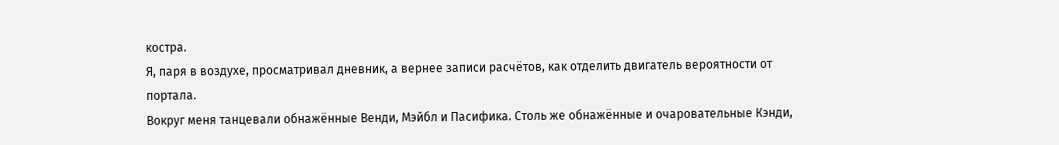костра.
Я, паря в воздухе, просматривал дневник, а вернее записи расчётов, как отделить двигатель вероятности от портала.
Вокруг меня танцевали обнажённые Венди, Мэйбл и Пасифика. Столь же обнажённые и очаровательные Кэнди,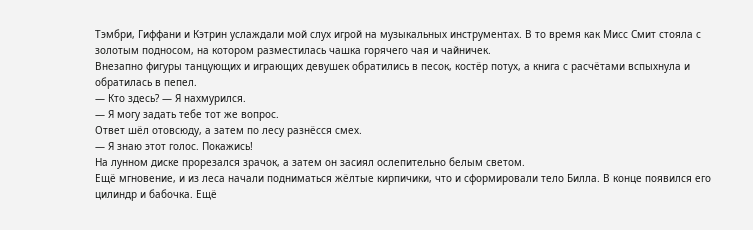Тэмбри, Гиффани и Кэтрин услаждали мой слух игрой на музыкальных инструментах. В то время как Мисс Смит стояла с золотым подносом, на котором разместилась чашка горячего чая и чайничек.
Внезапно фигуры танцующих и играющих девушек обратились в песок, костёр потух, а книга с расчётами вспыхнула и обратилась в пепел.
— Кто здесь? — Я нахмурился.
— Я могу задать тебе тот же вопрос.
Ответ шёл отовсюду, а затем по лесу разнёсся смех.
— Я знаю этот голос. Покажись!
На лунном диске прорезался зрачок, а затем он засиял ослепительно белым светом.
Ещё мгновение, и из леса начали подниматься жёлтые кирпичики, что и сформировали тело Билла. В конце появился его цилиндр и бабочка. Ещё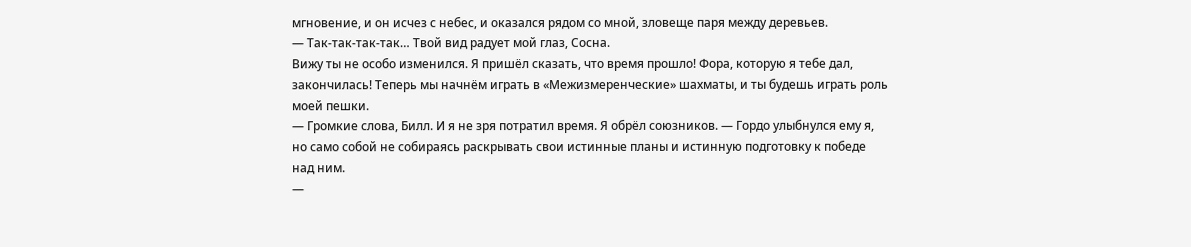мгновение, и он исчез с небес, и оказался рядом со мной, зловеще паря между деревьев.
— Так-так-так-так… Твой вид радует мой глаз, Сосна.
Вижу ты не особо изменился. Я пришёл сказать, что время прошло! Фора, которую я тебе дал, закончилась! Теперь мы начнём играть в «Межизмеренческие» шахматы, и ты будешь играть роль моей пешки.
— Громкие слова, Билл. И я не зря потратил время. Я обрёл союзников. — Гордо улыбнулся ему я, но само собой не собираясь раскрывать свои истинные планы и истинную подготовку к победе над ним.
—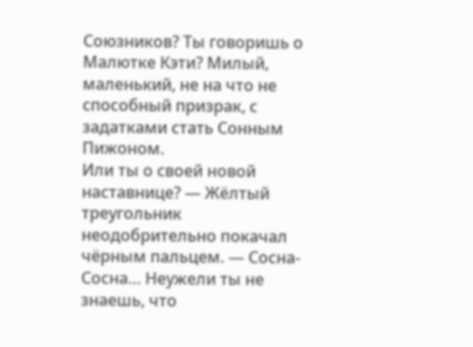Союзников? Ты говоришь о Малютке Кэти? Милый, маленький, не на что не способный призрак, с задатками стать Сонным Пижоном.
Или ты о своей новой наставнице? — Жёлтый треугольник неодобрительно покачал чёрным пальцем. — Сосна-Сосна… Неужели ты не знаешь, что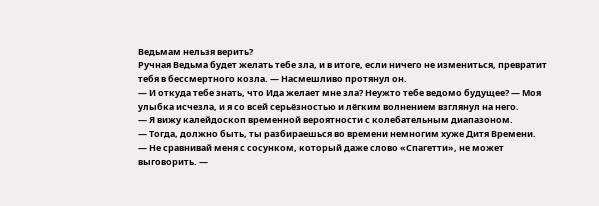Ведьмам нельзя верить?
Ручная Ведьма будет желать тебе зла, и в итоге, если ничего не измениться, превратит тебя в бессмертного козла. — Насмешливо протянул он.
— И откуда тебе знать, что Ида желает мне зла? Неужто тебе ведомо будущее? — Моя улыбка исчезла, и я со всей серьёзностью и лёгким волнением взглянул на него.
— Я вижу калейдоскоп временной вероятности с колебательным диапазоном.
— Тогда, должно быть, ты разбираешься во времени немногим хуже Дитя Времени.
— Не сравнивай меня с сосунком, который даже слово «Спагетти», не может выговорить. —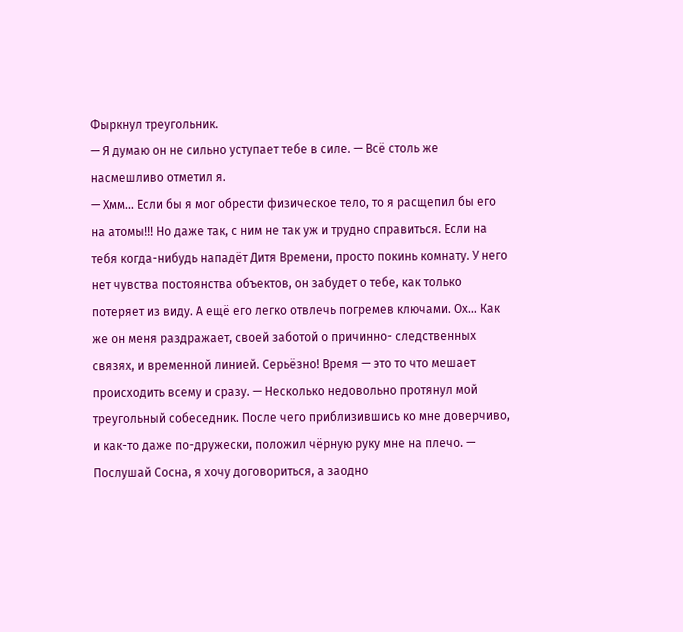Фыркнул треугольник.
— Я думаю он не сильно уступает тебе в силе. — Всё столь же насмешливо отметил я.
— Хмм… Если бы я мог обрести физическое тело, то я расщепил бы его на атомы!!! Но даже так, с ним не так уж и трудно справиться. Если на тебя когда-нибудь нападёт Дитя Времени, просто покинь комнату. У него нет чувства постоянства объектов, он забудет о тебе, как только потеряет из виду. А ещё его легко отвлечь погремев ключами. Ох… Как же он меня раздражает, своей заботой о причинно- следственных связях, и временной линией. Серьёзно! Время — это то что мешает происходить всему и сразу. — Несколько недовольно протянул мой треугольный собеседник. После чего приблизившись ко мне доверчиво, и как-то даже по-дружески, положил чёрную руку мне на плечо. — Послушай Сосна, я хочу договориться, а заодно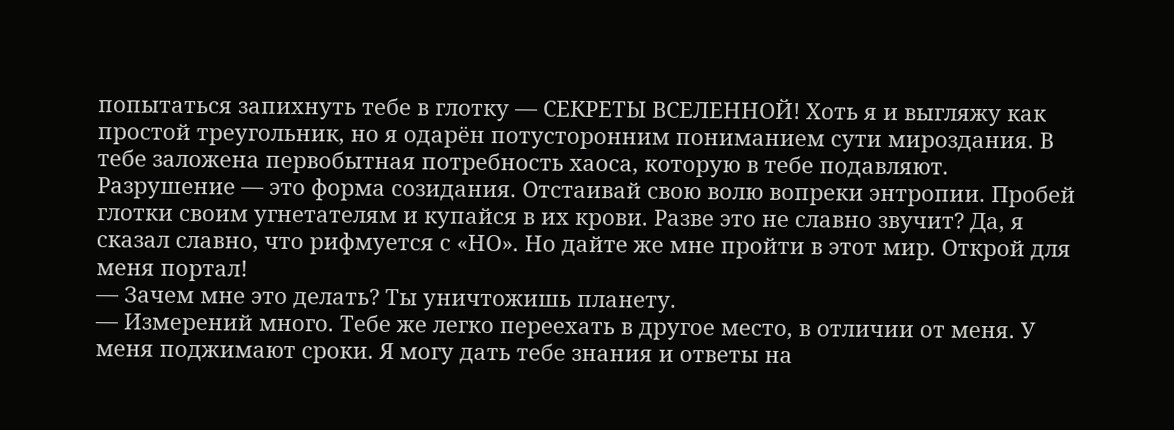попытаться запихнуть тебе в глотку — СЕКРЕТЫ ВСЕЛЕННОЙ! Хоть я и выгляжу как простой треугольник, но я одарён потусторонним пониманием сути мироздания. В тебе заложена первобытная потребность хаоса, которую в тебе подавляют. Разрушение — это форма созидания. Отстаивай свою волю вопреки энтропии. Пробей глотки своим угнетателям и купайся в их крови. Разве это не славно звучит? Да, я сказал славно, что рифмуется с «НО». Но дайте же мне пройти в этот мир. Открой для меня портал!
— Зачем мне это делать? Ты уничтожишь планету.
— Измерений много. Тебе же легко переехать в другое место, в отличии от меня. У меня поджимают сроки. Я могу дать тебе знания и ответы на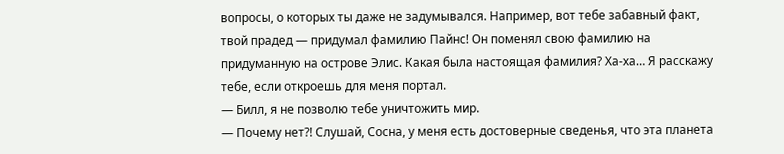вопросы, о которых ты даже не задумывался. Например, вот тебе забавный факт, твой прадед — придумал фамилию Пайнс! Он поменял свою фамилию на придуманную на острове Элис. Какая была настоящая фамилия? Ха-ха… Я расскажу тебе, если откроешь для меня портал.
— Билл, я не позволю тебе уничтожить мир.
— Почему нет?! Слушай, Сосна, у меня есть достоверные сведенья, что эта планета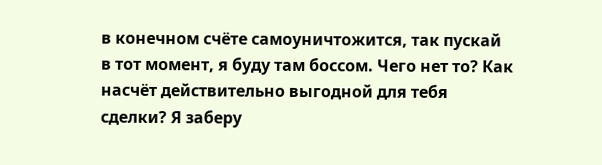в конечном счёте самоуничтожится, так пускай в тот момент, я буду там боссом. Чего нет то? Как насчёт действительно выгодной для тебя сделки? Я заберу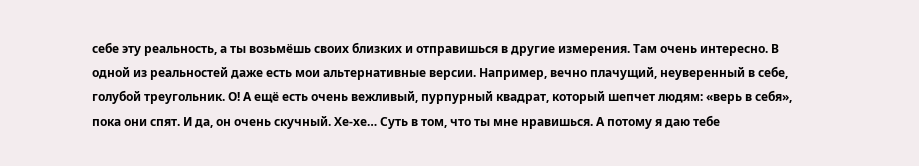себе эту реальность, а ты возьмёшь своих близких и отправишься в другие измерения. Там очень интересно. В одной из реальностей даже есть мои альтернативные версии. Например, вечно плачущий, неуверенный в себе, голубой треугольник. О! А ещё есть очень вежливый, пурпурный квадрат, который шепчет людям: «верь в себя», пока они спят. И да, он очень скучный. Хе-хе… Суть в том, что ты мне нравишься. А потому я даю тебе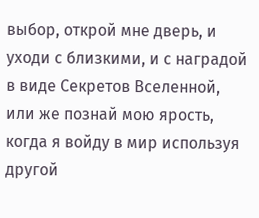выбор, открой мне дверь, и уходи с близкими, и с наградой в виде Секретов Вселенной, или же познай мою ярость, когда я войду в мир используя другой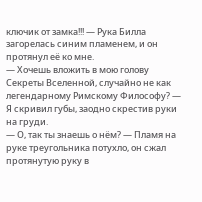ключик от замка!!! — Рука Билла загорелась синим пламенем, и он протянул её ко мне.
— Хочешь вложить в мою голову Секреты Вселенной, случайно не как легендарному Римскому Философу? — Я скривил губы, заодно скрестив руки на груди.
— О, так ты знаешь о нём? — Пламя на руке треугольника потухло, он сжал протянутую руку в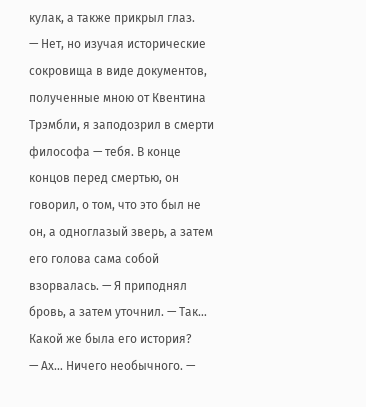кулак, а также прикрыл глаз.
— Нет, но изучая исторические сокровища в виде документов, полученные мною от Квентина Трэмбли, я заподозрил в смерти философа — тебя. В конце концов перед смертью, он говорил, о том, что это был не он, а одноглазый зверь, а затем его голова сама собой взорвалась. — Я приподнял бровь, а затем уточнил. — Так… Какой же была его история?
— Ах… Ничего необычного. —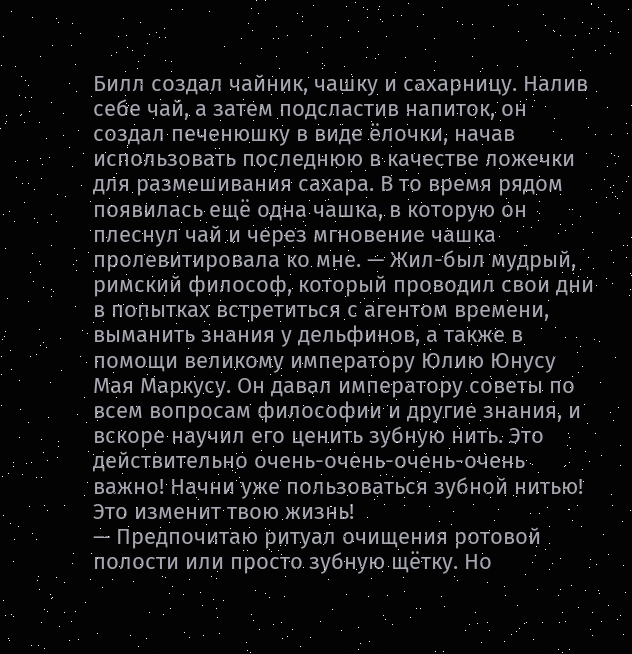Билл создал чайник, чашку и сахарницу. Налив себе чай, а затем подсластив напиток, он создал печенюшку в виде ёлочки, начав использовать последнюю в качестве ложечки для размешивания сахара. В то время рядом появилась ещё одна чашка, в которую он плеснул чай и через мгновение чашка пролевитировала ко мне. — Жил-был мудрый, римский философ, который проводил свои дни в попытках встретиться с агентом времени, выманить знания у дельфинов, а также в помощи великому императору Юлию Юнусу Мая Маркусу. Он давал императору советы по всем вопросам философии и другие знания, и вскоре научил его ценить зубную нить. Это действительно очень-очень-очень-очень важно! Начни уже пользоваться зубной нитью! Это изменит твою жизнь!
— Предпочитаю ритуал очищения ротовой полости или просто зубную щётку. Но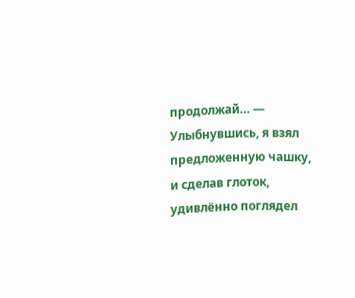продолжай… — Улыбнувшись, я взял предложенную чашку, и сделав глоток, удивлённо поглядел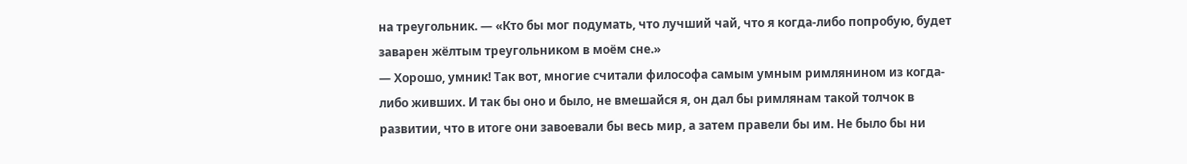на треугольник. — «Кто бы мог подумать, что лучший чай, что я когда-либо попробую, будет заварен жёлтым треугольником в моём сне.»
— Хорошо, умник! Так вот, многие считали философа самым умным римлянином из когда-либо живших. И так бы оно и было, не вмешайся я, он дал бы римлянам такой толчок в развитии, что в итоге они завоевали бы весь мир, а затем правели бы им. Не было бы ни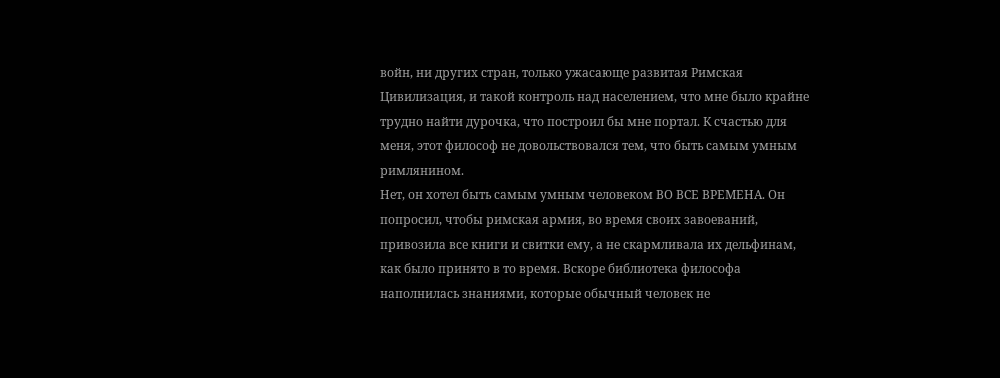войн, ни других стран, только ужасающе развитая Римская Цивилизация, и такой контроль над населением, что мне было крайне трудно найти дурочка, что построил бы мне портал. К счастью для меня, этот философ не довольствовался тем, что быть самым умным римлянином.
Нет, он хотел быть самым умным человеком ВО ВСЕ ВРЕМЕНА. Он попросил, чтобы римская армия, во время своих завоеваний, привозила все книги и свитки ему, а не скармливала их дельфинам, как было принято в то время. Вскоре библиотека философа наполнилась знаниями, которые обычный человек не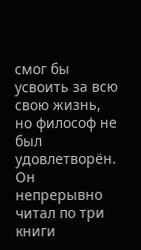смог бы усвоить за всю свою жизнь, но философ не был удовлетворён. Он непрерывно читал по три книги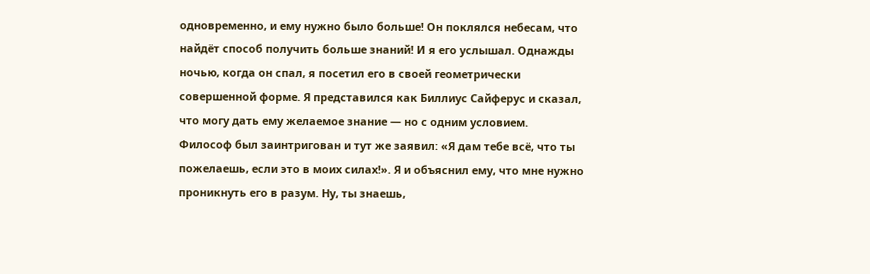одновременно, и ему нужно было больше! Он поклялся небесам, что найдёт способ получить больше знаний! И я его услышал. Однажды ночью, когда он спал, я посетил его в своей геометрически совершенной форме. Я представился как Биллиус Сайферус и сказал, что могу дать ему желаемое знание — но с одним условием.
Философ был заинтригован и тут же заявил: «Я дам тебе всё, что ты пожелаешь, если это в моих силах!». Я и объяснил ему, что мне нужно проникнуть его в разум. Ну, ты знаешь,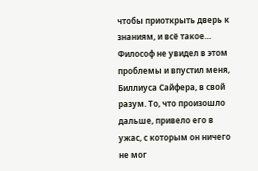чтобы приоткрыть дверь к знаниям, и всё такое… Философ не увидел в этом проблемы и впустил меня, Биллиуса Сайфера, в свой разум. То, что произошло дальше, привело его в ужас, с которым он ничего не мог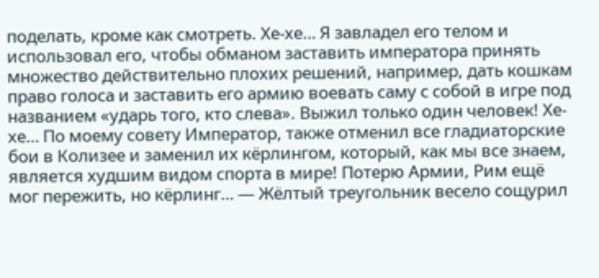поделать, кроме как смотреть. Хе-хе… Я завладел его телом и использовал его, чтобы обманом заставить императора принять множество действительно плохих решений, например, дать кошкам право голоса и заставить его армию воевать саму с собой в игре под названием «ударь того, кто слева». Выжил только один человек! Хе-хе… По моему совету Император, также отменил все гладиаторские бои в Колизее и заменил их кёрлингом, который, как мы все знаем, является худшим видом спорта в мире! Потерю Армии, Рим ещё мог пережить, но кёрлинг… — Жёлтый треугольник весело сощурил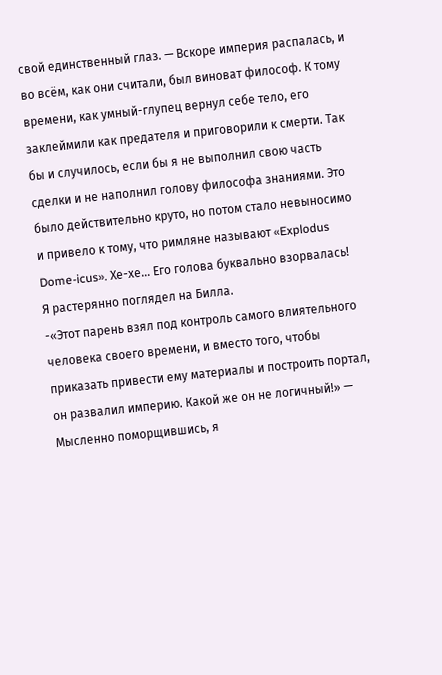свой единственный глаз. — Вскоре империя распалась, и во всём, как они считали, был виноват философ. К тому времени, как умный-глупец вернул себе тело, его заклеймили как предателя и приговорили к смерти. Так бы и случилось, если бы я не выполнил свою часть сделки и не наполнил голову философа знаниями. Это было действительно круто, но потом стало невыносимо и привело к тому, что римляне называют «Explodus Dome-icus». Хе-хе… Его голова буквально взорвалась!
Я растерянно поглядел на Билла.
-«Этот парень взял под контроль самого влиятельного человека своего времени, и вместо того, чтобы приказать привести ему материалы и построить портал, он развалил империю. Какой же он не логичный!» — Мысленно поморщившись, я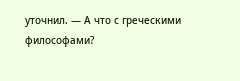уточнил. — А что с греческими философами?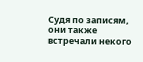Судя по записям, они также встречали некого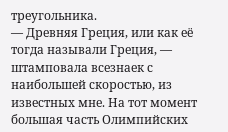треугольника.
— Древняя Греция, или как её тогда называли Греция, — штамповала всезнаек с наибольшей скоростью, из известных мне. На тот момент большая часть Олимпийских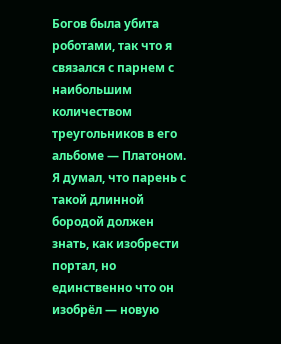Богов была убита роботами, так что я связался с парнем с наибольшим количеством треугольников в его альбоме — Платоном. Я думал, что парень с такой длинной бородой должен знать, как изобрести портал, но единственно что он изобрёл — новую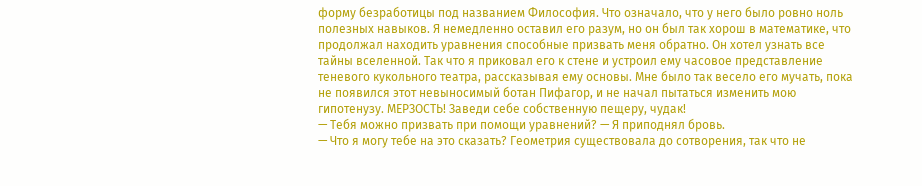форму безработицы под названием Философия. Что означало, что у него было ровно ноль полезных навыков. Я немедленно оставил его разум, но он был так хорош в математике, что продолжал находить уравнения способные призвать меня обратно. Он хотел узнать все тайны вселенной. Так что я приковал его к стене и устроил ему часовое представление теневого кукольного театра, рассказывая ему основы. Мне было так весело его мучать, пока не появился этот невыносимый ботан Пифагор, и не начал пытаться изменить мою гипотенузу. МЕРЗОСТЬ! Заведи себе собственную пещеру, чудак!
— Тебя можно призвать при помощи уравнений? — Я приподнял бровь.
— Что я могу тебе на это сказать? Геометрия существовала до сотворения, так что не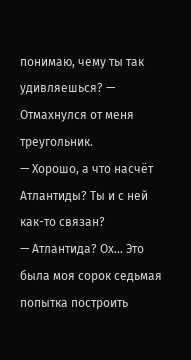понимаю, чему ты так удивляешься? — Отмахнулся от меня треугольник.
— Хорошо, а что насчёт Атлантиды? Ты и с ней как-то связан?
— Атлантида? Ох… Это была моя сорок седьмая попытка построить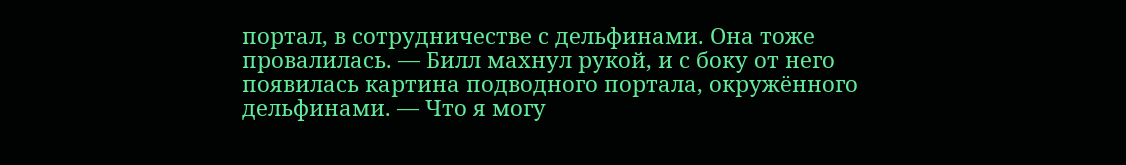портал, в сотрудничестве с дельфинами. Она тоже провалилась. — Билл махнул рукой, и с боку от него появилась картина подводного портала, окружённого дельфинами. — Что я могу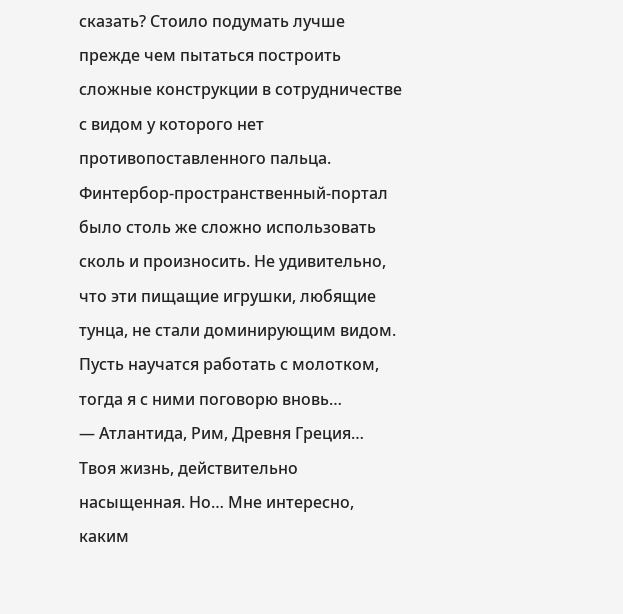сказать? Стоило подумать лучше прежде чем пытаться построить сложные конструкции в сотрудничестве с видом у которого нет противопоставленного пальца. Финтербор-пространственный-портал было столь же сложно использовать сколь и произносить. Не удивительно, что эти пищащие игрушки, любящие тунца, не стали доминирующим видом. Пусть научатся работать с молотком, тогда я с ними поговорю вновь…
— Атлантида, Рим, Древня Греция… Твоя жизнь, действительно насыщенная. Но… Мне интересно, каким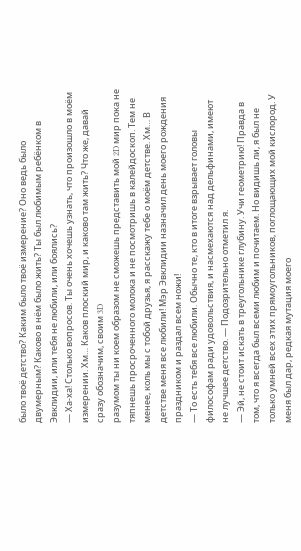было твоё детство? Каким было твоё измерение? Оно ведь было двумерным? Каково в нём было жить? Ты был любимым ребёнком в Эвклидии, или тебя не любили, или боялись?
— Ха-ха! Столько вопросов. Ты очень хочешь узнать, что произошло в моём измерении. Хм… Каков плоский мир, и каково там жить? Что же, давай сразу обозначим, своим 3D
разумом ты ни коем образом не сможешь представить мой 2D мир пока не тяпнешь просроченного молока и не посмотришь в калейдоскоп. Тем не менее, коль мы с тобой друзья, я расскажу тебе о моём детстве. Хм… В детстве меня все любили! Мэр Эвклидии назначил день моего рождения праздником и раздал всем ножи!
— То есть тебя все любили. Обычно те, кто в итоге взрывает головы философам ради удовольствия, и насмехаются над дельфинами, имеют не лучшее детство. — Подозрительно отметил я.
— Эй, не стоит искать в треугольнике глубину. Учи геометрию! Правда в том, что я всегда был всеми любим и почитаем. Но видишь ли, я был не только умней всех этих прямоугольников, поглощающих мой кислород. У меня был дар, редкая мутация моего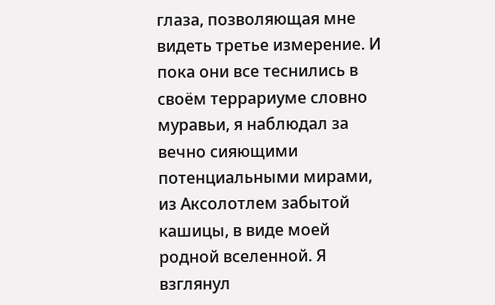глаза, позволяющая мне видеть третье измерение. И пока они все теснились в своём террариуме словно муравьи, я наблюдал за вечно сияющими потенциальными мирами, из Аксолотлем забытой кашицы, в виде моей родной вселенной. Я взглянул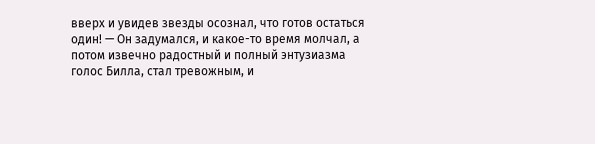вверх и увидев звезды осознал, что готов остаться один! — Он задумался, и какое-то время молчал, а потом извечно радостный и полный энтузиазма голос Билла, стал тревожным, и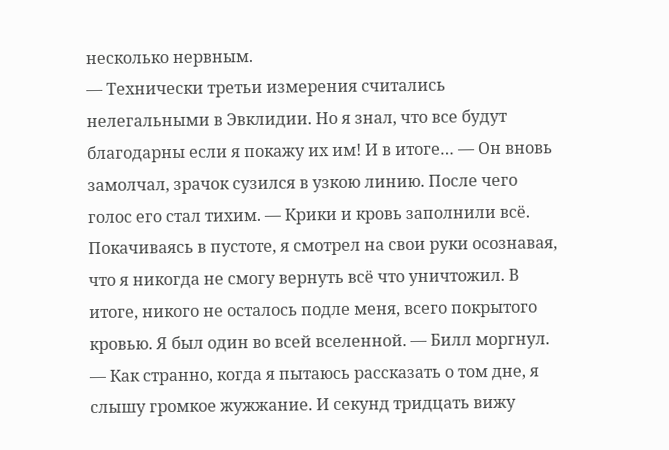несколько нервным.
— Технически третьи измерения считались нелегальными в Эвклидии. Но я знал, что все будут благодарны если я покажу их им! И в итоге… — Он вновь замолчал, зрачок сузился в узкою линию. После чего голос его стал тихим. — Крики и кровь заполнили всё. Покачиваясь в пустоте, я смотрел на свои руки осознавая, что я никогда не смогу вернуть всё что уничтожил. В итоге, никого не осталось подле меня, всего покрытого кровью. Я был один во всей вселенной. — Билл моргнул. — Как странно, когда я пытаюсь рассказать о том дне, я слышу громкое жужжание. И секунд тридцать вижу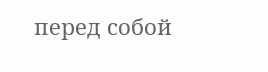перед собой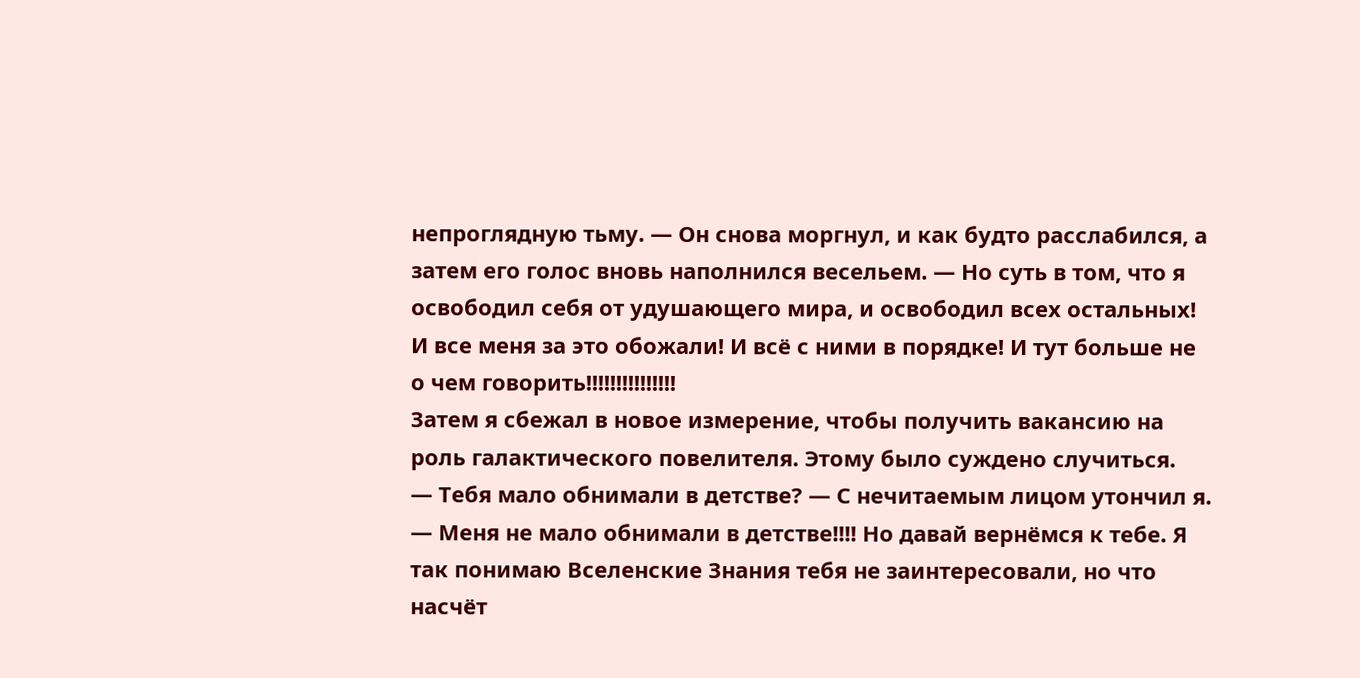непроглядную тьму. — Он снова моргнул, и как будто расслабился, а затем его голос вновь наполнился весельем. — Но суть в том, что я освободил себя от удушающего мира, и освободил всех остальных! И все меня за это обожали! И всё с ними в порядке! И тут больше не о чем говорить!!!!!!!!!!!!!!!
Затем я сбежал в новое измерение, чтобы получить вакансию на роль галактического повелителя. Этому было суждено случиться.
— Тебя мало обнимали в детстве? — С нечитаемым лицом утончил я.
— Меня не мало обнимали в детстве!!!! Но давай вернёмся к тебе. Я так понимаю Вселенские Знания тебя не заинтересовали, но что насчёт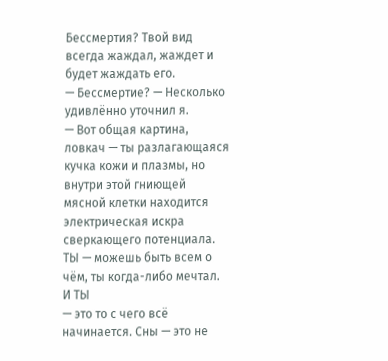Бессмертия? Твой вид всегда жаждал, жаждет и будет жаждать его.
— Бессмертие? — Несколько удивлённо уточнил я.
— Вот общая картина, ловкач — ты разлагающаяся кучка кожи и плазмы, но внутри этой гниющей мясной клетки находится электрическая искра сверкающего потенциала. ТЫ — можешь быть всем о чём, ты когда-либо мечтал. И ТЫ
— это то с чего всё начинается. Сны — это не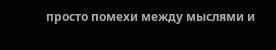просто помехи между мыслями и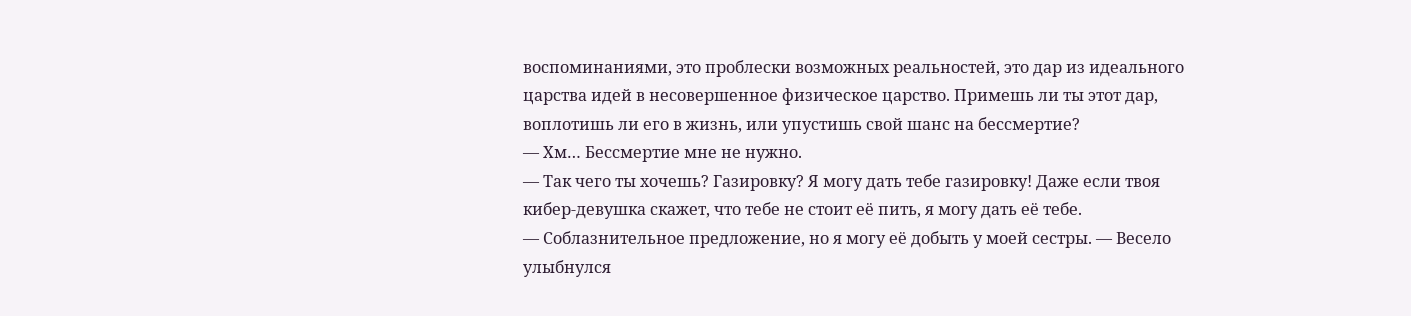воспоминаниями, это проблески возможных реальностей, это дар из идеального царства идей в несовершенное физическое царство. Примешь ли ты этот дар, воплотишь ли его в жизнь, или упустишь свой шанс на бессмертие?
— Хм… Бессмертие мне не нужно.
— Так чего ты хочешь? Газировку? Я могу дать тебе газировку! Даже если твоя кибер-девушка скажет, что тебе не стоит её пить, я могу дать её тебе.
— Соблазнительное предложение, но я могу её добыть у моей сестры. — Весело улыбнулся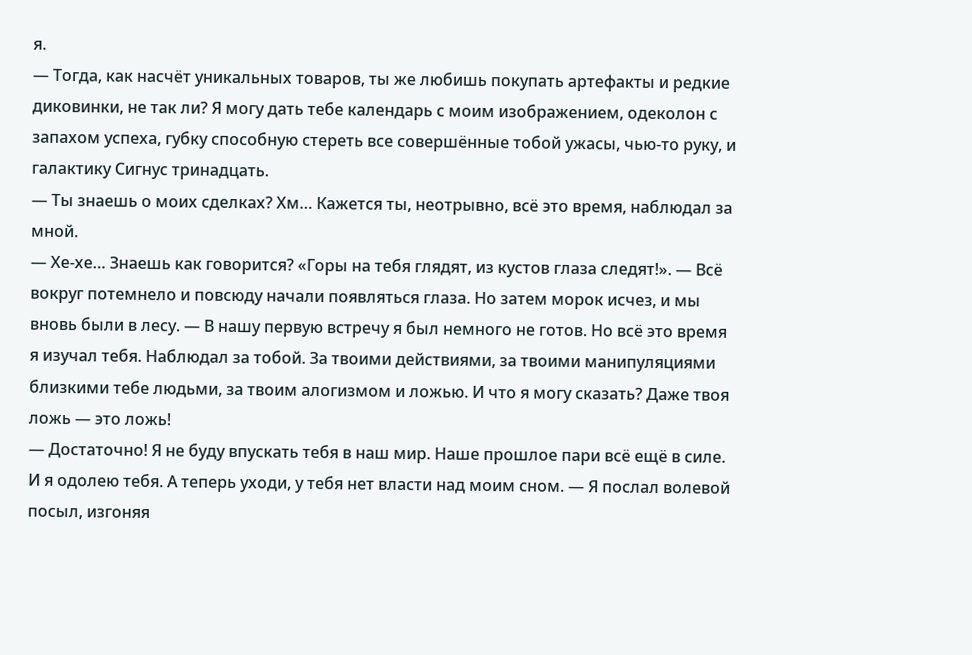я.
— Тогда, как насчёт уникальных товаров, ты же любишь покупать артефакты и редкие диковинки, не так ли? Я могу дать тебе календарь с моим изображением, одеколон с запахом успеха, губку способную стереть все совершённые тобой ужасы, чью-то руку, и галактику Сигнус тринадцать.
— Ты знаешь о моих сделках? Хм… Кажется ты, неотрывно, всё это время, наблюдал за мной.
— Хе-хе… Знаешь как говорится? «Горы на тебя глядят, из кустов глаза следят!». — Всё вокруг потемнело и повсюду начали появляться глаза. Но затем морок исчез, и мы вновь были в лесу. — В нашу первую встречу я был немного не готов. Но всё это время я изучал тебя. Наблюдал за тобой. За твоими действиями, за твоими манипуляциями близкими тебе людьми, за твоим алогизмом и ложью. И что я могу сказать? Даже твоя ложь — это ложь!
— Достаточно! Я не буду впускать тебя в наш мир. Наше прошлое пари всё ещё в силе. И я одолею тебя. А теперь уходи, у тебя нет власти над моим сном. — Я послал волевой посыл, изгоняя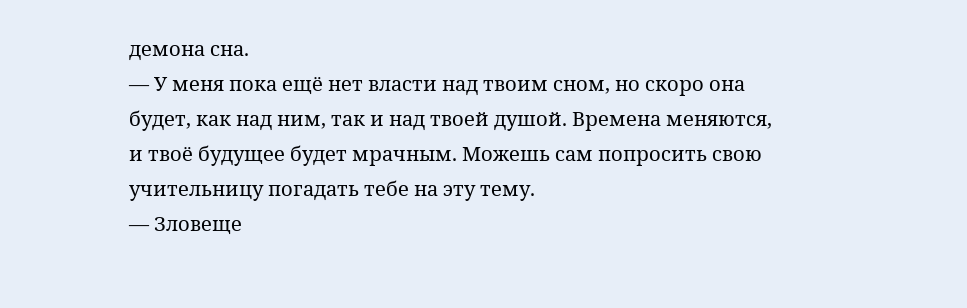демона сна.
— У меня пока ещё нет власти над твоим сном, но скоро она будет, как над ним, так и над твоей душой. Времена меняются, и твоё будущее будет мрачным. Можешь сам попросить свою учительницу погадать тебе на эту тему.
— Зловеще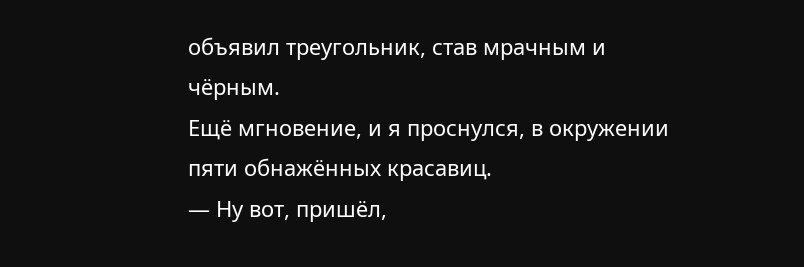объявил треугольник, став мрачным и чёрным.
Ещё мгновение, и я проснулся, в окружении пяти обнажённых красавиц.
— Ну вот, пришёл,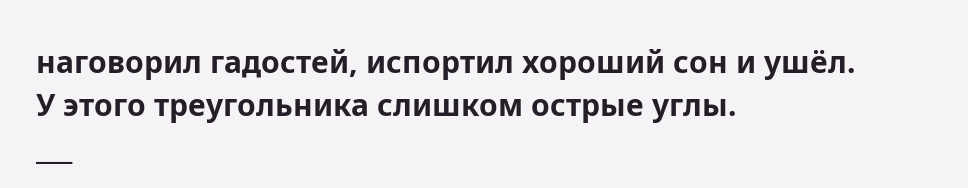наговорил гадостей, испортил хороший сон и ушёл. У этого треугольника слишком острые углы.
___